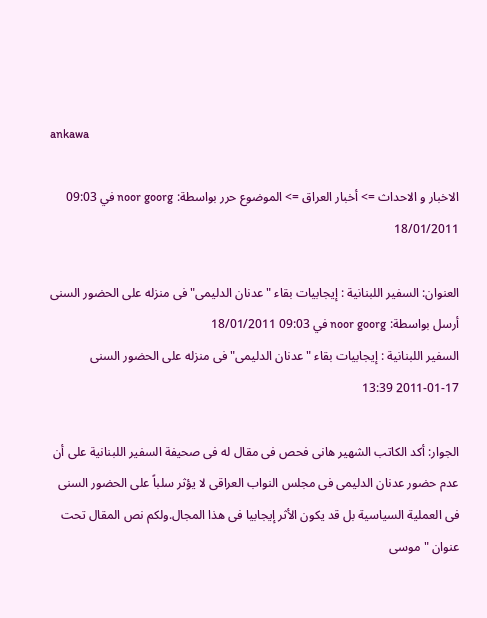ankawa

الاخبار و الاحداث => أخبار العراق => الموضوع حرر بواسطة: noor goorg في 09:03 18/01/2011

العنوان: السفیر اللبنانیة : إیجابیات بقاء "عدنان الدلیمی" فی منزله على الحضور السنی
أرسل بواسطة: noor goorg في 09:03 18/01/2011
السفیر اللبنانیة : إیجابیات بقاء "عدنان الدلیمی" فی منزله على الحضور السنی
2011-01-17 13:39

الجوار: أکد الکاتب الشهیر هانی فحص فی مقال له فی صحیفة السفیر اللبنانیة على أن عدم حضور عدنان الدلیمی فی مجلس النواب العراقی لا یؤثر سلباً على الحضور السنی فی العملیة السیاسیة بل قد یکون الأثر إیجابیا فی هذا المجال.ولکم نص المقال تحت عنوان " موسى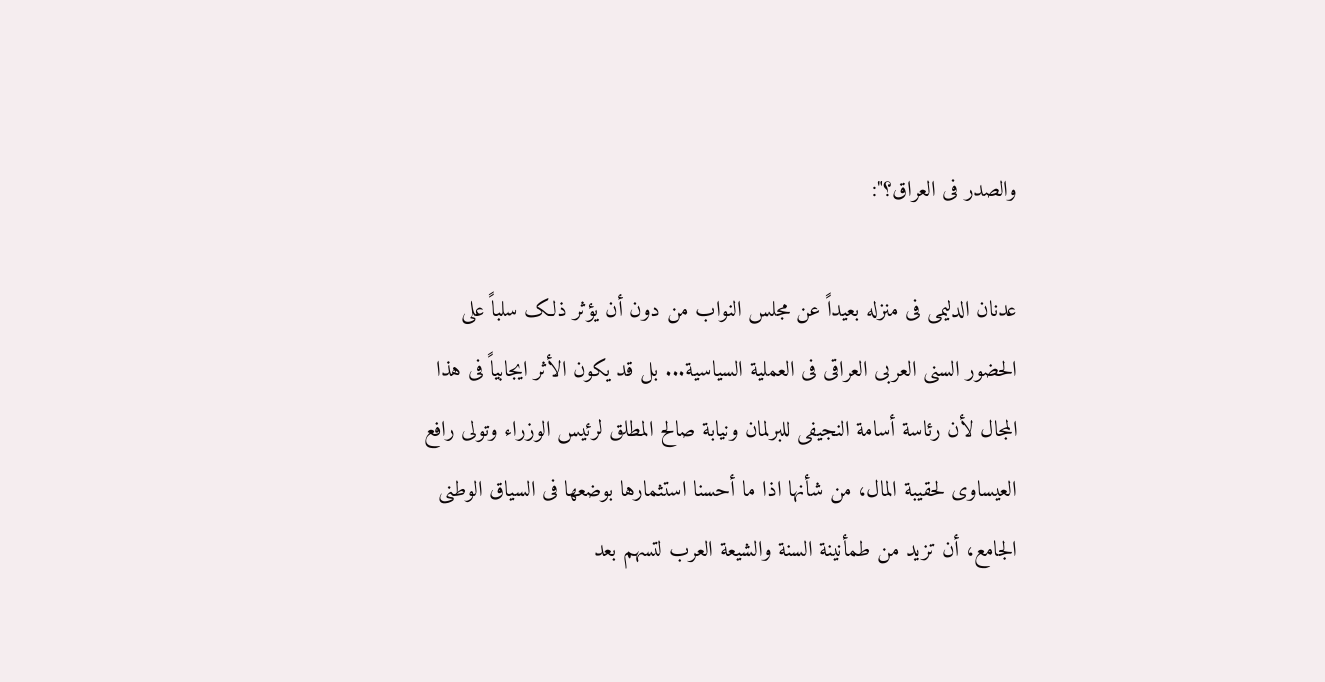والصدر فی العراق؟":

عدنان الدلیمی فی منزله بعیداً عن مجلس النواب من دون أن یؤثر ذلک سلباً على الحضور السنی العربی العراقی فی العملیة السیاسیة... بل قد یکون الأثر ایجابیاً فی هذا المجال لأن رئاسة أسامة النجیفی للبرلمان ونیابة صالح المطلق لرئیس الوزراء وتولی رافع العیساوی لحقیبة المال، من شأنها اذا ما أحسنا استثمارها بوضعها فی السیاق الوطنی الجامع، أن تزید من طمأنینة السنة والشیعة العرب لتسهم بعد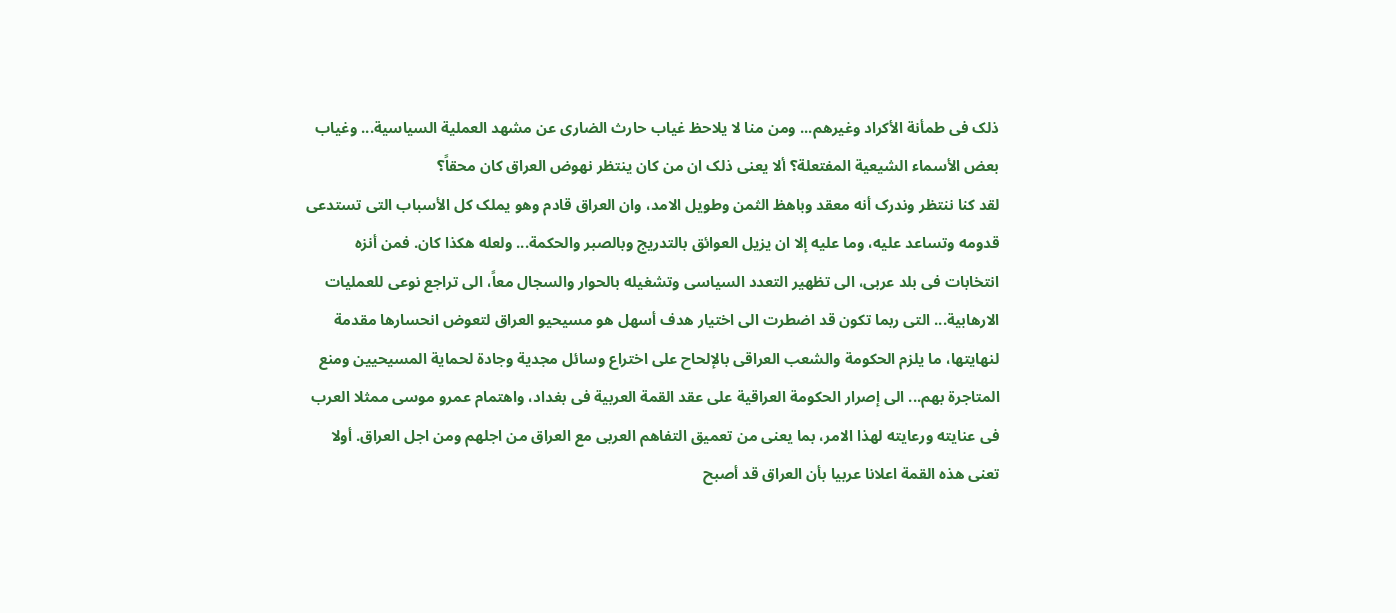ذلک فی طمأنة الأکراد وغیرهم... ومن منا لا یلاحظ غیاب حارث الضاری عن مشهد العملیة السیاسیة... وغیاب بعض الأسماء الشیعیة المفتعلة؟ ألا یعنی ذلک ان من کان ینتظر نهوض العراق کان محقاً؟
لقد کنا ننتظر وندرک أنه معقد وباهظ الثمن وطویل الامد، وان العراق قادم وهو یملک کل الأسباب التی تستدعی قدومه وتساعد علیه، وما علیه إلا ان یزیل العوائق بالتدریج وبالصبر والحکمة... ولعله هکذا کان. فمن أنزه انتخابات فی بلد عربی، الى تظهیر التعدد السیاسی وتشغیله بالحوار والسجال معاً، الى تراجع نوعی للعملیات الارهابیة... التی ربما تکون قد اضطرت الى اختیار هدف أسهل هو مسیحیو العراق لتعوض انحسارها مقدمة لنهایتها، ما یلزم الحکومة والشعب العراقی بالإلحاح على اختراع وسائل مجدیة وجادة لحمایة المسیحیین ومنع المتاجرة بهم... الى إصرار الحکومة العراقیة على عقد القمة العربیة فی بغداد، واهتمام عمرو موسى ممثلا العرب فی عنایته ورعایته لهذا الامر، بما یعنی من تعمیق التفاهم العربی مع العراق من اجلهم ومن اجل العراق. أولا تعنی هذه القمة اعلانا عربیا بأن العراق قد أصبح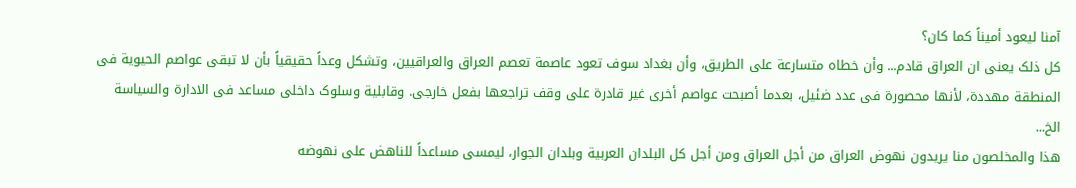آمنا لیعود أمیناً کما کان؟
کل ذلک یعنی ان العراق قادم... وأن خطاه متسارعة على الطریق، وأن بغداد سوف تعود عاصمة تعصم العراق والعراقیین، وتشکل وعداً حقیقیاً بأن لا تبقى عواصم الحیویة فی المنطقة مهددة، لأنها محصورة فی عدد ضئیل، بعدما أصبحت عواصم أخرى غیر قادرة على وقف تراجعها بفعل خارجی. وقابلیة وسلوک داخلی مساعد فی الادارة والسیاسة الخ...
هذا والمخلصون منا یریدون نهوض العراق من أجل العراق ومن أجل کل البلدان العربیة وبلدان الجوار، لیمسی مساعداً للناهض على نهوضه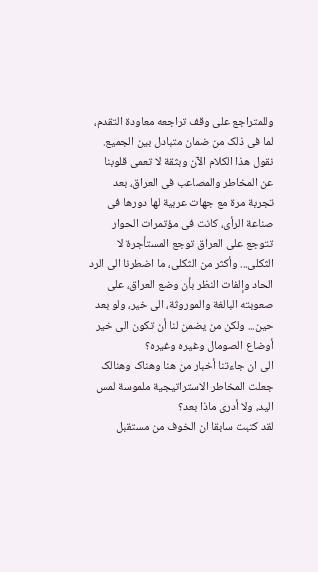وللمتراجع على وقف تراجعه معاودة التقدم، لما فی ذلک من ضمان متبادل بین الجمیع.
نقول هذا الکلام الآن وبثقة لا تعمی قلوبنا عن المخاطر والمصاعب فی العراق، بعد تجربة مرة مع جهات عربیة لها دورها فی صناعة الرأی، کانت فی مؤتمرات الحوار تتوجع على العراق توجع المستأجرة لا الثکلى... وأکثر من الثکلى، ما اضطرنا الى الرد الحاد وإلفات النظر بأن وضع العراق، على صعوبته البالغة والموروثة، الى خیر، ولو بعد حین... ولکن من یضمن لنا أن تکون الى خیر أوضاع الصومال وغیره وغیره؟
الى ان جاءتنا أخبار من هنا وهناک وهنالک جعلت المخاطر الاستراتیجیة ملموسة لمس الید، ولا أدری ماذا بعد؟
لقد کتبت سابقا ان الخوف من مستقبل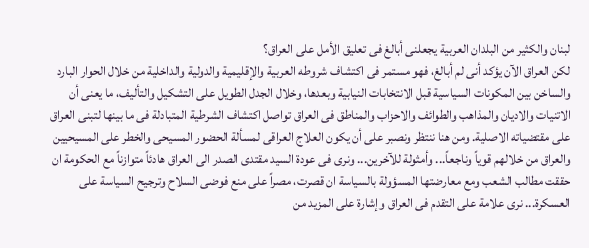لبنان والکثیر من البلدان العربیة یجعلنی أبالغ فی تعلیق الأمل على العراق؟
لکن العراق الآن یؤکد أنی لم أبالغ، فهو مستمر فی اکتشاف شروطه العربیة والإقلیمیة والدولیة والداخلیة من خلال الحوار البارد والساخن بین المکونات السیاسیة قبل الانتخابات النیابیة وبعدها، وخلال الجدل الطویل على التشکیل والتألیف، ما یعنی أن الاتنیات والادیان والمذاهب والطوائف والاحزاب والمناطق فی العراق تواصل اکتشاف الشرطیة المتبادلة فی ما بینها لتبنی العراق على مقتضیاته الاصلیة. ومن هنا ننتظر ونصبر على أن یکون العلاج العراقی لمسألة الحضور المسیحی والخطر على المسیحیین والعراق من خلالهم قویاً وناجعاً... وأمثولة للآخرین... ونرى فی عودة السید مقتدى الصدر الى العراق هادئاً متوازناً مع الحکومة ان حققت مطالب الشعب ومع معارضتها المسؤولة بالسیاسة ان قصرت، مصراً على منع فوضى السلاح وترجیح السیاسة على العسکرة... نرى علامة على التقدم فی العراق وإشارة على المزید من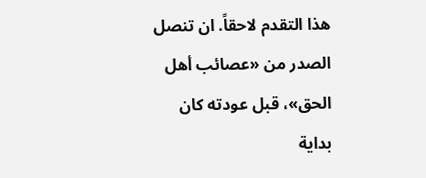هذا التقدم لاحقاً. ان تنصل الصدر من «عصائب أهل الحق»، قبل عودته کان بدایة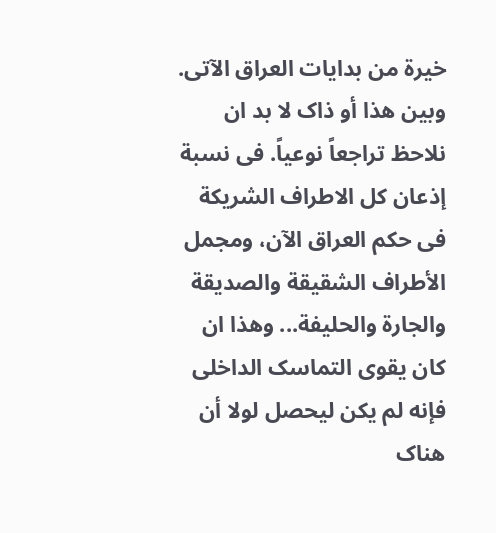خیرة من بدایات العراق الآتی.
وبین هذا أو ذاک لا بد ان نلاحظ تراجعاً نوعیاً. فی نسبة إذعان کل الاطراف الشریکة فی حکم العراق الآن، ومجمل الأطراف الشقیقة والصدیقة والجارة والحلیفة... وهذا ان کان یقوی التماسک الداخلی فإنه لم یکن لیحصل لولا أن هناک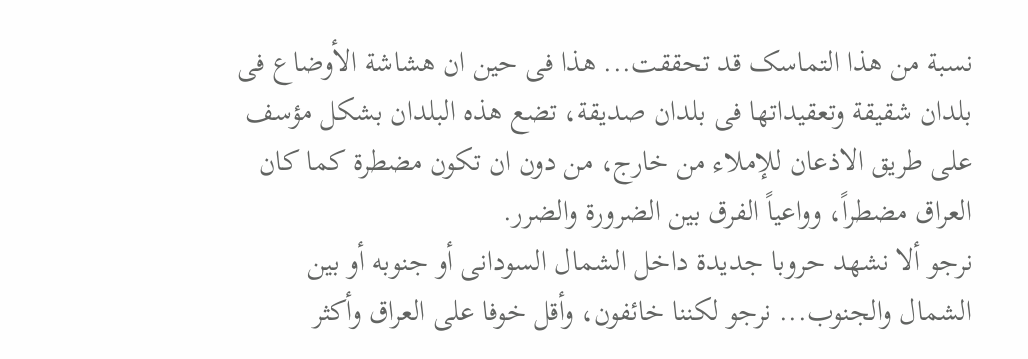نسبة من هذا التماسک قد تحققت... هذا فی حین ان هشاشة الأوضاع فی بلدان شقیقة وتعقیداتها فی بلدان صدیقة، تضع هذه البلدان بشکل مؤسف على طریق الاذعان للإملاء من خارج، من دون ان تکون مضطرة کما کان العراق مضطراً، وواعیاً الفرق بین الضرورة والضرر.
نرجو ألا نشهد حروبا جدیدة داخل الشمال السودانی أو جنوبه أو بین الشمال والجنوب... نرجو لکننا خائفون، وأقل خوفا على العراق وأکثر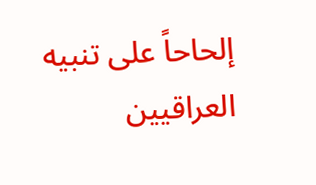إلحاحاً على تنبیه العراقیین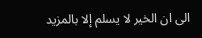الى ان الخیر لا یسلم إلا بالمزید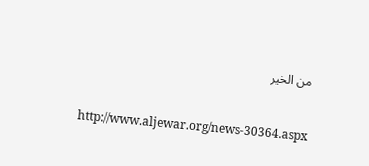من الخیر


http://www.aljewar.org/news-30364.aspx